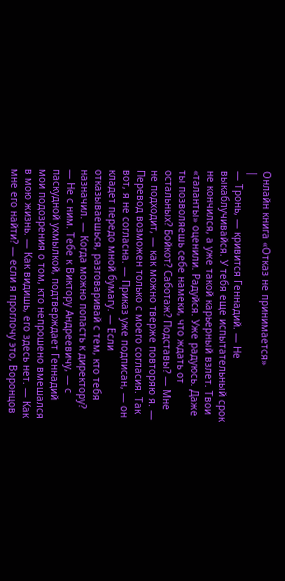Онлайн книга «Отказ не принимается»
|
— Тронь, — кривится Геннадий. — Не выкаблучивайся. У тебя еще испытательный срок не кончился, а уже такой карьерный взлет. Твои «таланты» оценили. Радуйся. Уже радуюсь. Даже ты позволяешь себе намеки, что ждать от остальных? Бойкот? Саботаж? Подставы? — Мне не подходит, — как можно тверже повторяю я. — Перевод возможен только с моего согласия. Так вот, я не согласна. — Приказ уже подписан, — он кладет передо мной бумагу. — Если отказываешься, разговаривай с тем, кто тебя назначил. — Когда можно попасть к директору? — Не с ним. Тебе к Виктору Андреевичу, — с паскудной ухмылкой, подтверждает Геннадий мои подозрения о том, кто непрошено вмешался в мою жизнь. — Как видишь, его здесь нет. — Как мне его найти? — если я проглочу это, Воронцов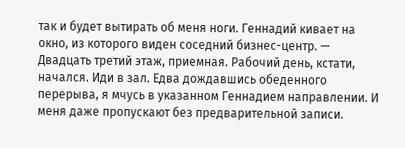так и будет вытирать об меня ноги. Геннадий кивает на окно, из которого виден соседний бизнес-центр. — Двадцать третий этаж, приемная. Рабочий день, кстати, начался. Иди в зал. Едва дождавшись обеденного перерыва, я мчусь в указанном Геннадием направлении. И меня даже пропускают без предварительной записи.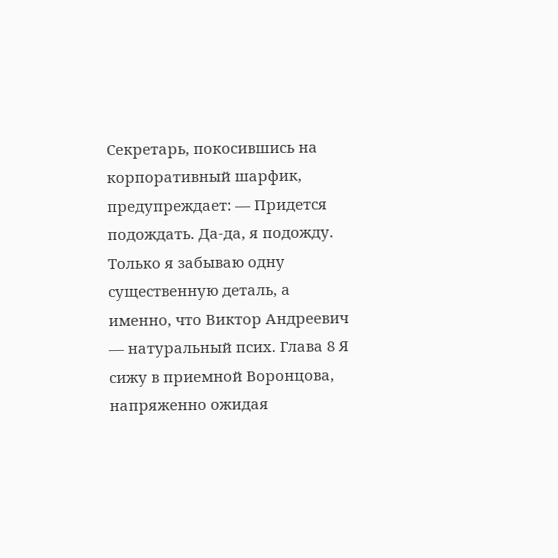Секретарь, покосившись на корпоративный шарфик, предупреждает: — Придется подождать. Да-да, я подожду. Только я забываю одну существенную деталь, а именно, что Виктор Андреевич — натуральный псих. Глава 8 Я сижу в приемной Воронцова, напряженно ожидая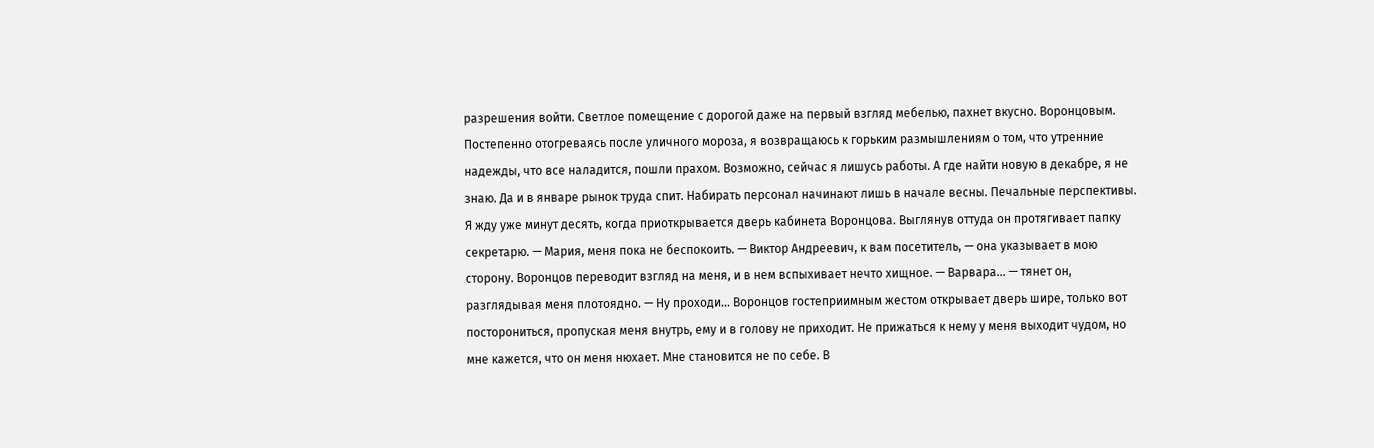разрешения войти. Светлое помещение с дорогой даже на первый взгляд мебелью, пахнет вкусно. Воронцовым. Постепенно отогреваясь после уличного мороза, я возвращаюсь к горьким размышлениям о том, что утренние надежды, что все наладится, пошли прахом. Возможно, сейчас я лишусь работы. А где найти новую в декабре, я не знаю. Да и в январе рынок труда спит. Набирать персонал начинают лишь в начале весны. Печальные перспективы. Я жду уже минут десять, когда приоткрывается дверь кабинета Воронцова. Выглянув оттуда он протягивает папку секретарю. — Мария, меня пока не беспокоить. — Виктор Андреевич, к вам посетитель, — она указывает в мою сторону. Воронцов переводит взгляд на меня, и в нем вспыхивает нечто хищное. — Варвара… — тянет он, разглядывая меня плотоядно. — Ну проходи… Воронцов гостеприимным жестом открывает дверь шире, только вот посторониться, пропуская меня внутрь, ему и в голову не приходит. Не прижаться к нему у меня выходит чудом, но мне кажется, что он меня нюхает. Мне становится не по себе. В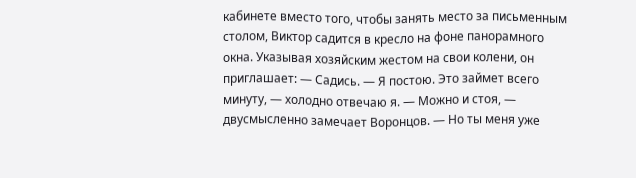кабинете вместо того, чтобы занять место за письменным столом, Виктор садится в кресло на фоне панорамного окна. Указывая хозяйским жестом на свои колени, он приглашает: — Садись. — Я постою. Это займет всего минуту, — холодно отвечаю я. — Можно и стоя, — двусмысленно замечает Воронцов. — Но ты меня уже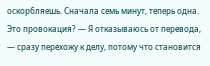оскорбляешь. Сначала семь минут, теперь одна. Это провокация? — Я отказываюсь от перевода, — сразу перехожу к делу, потому что становится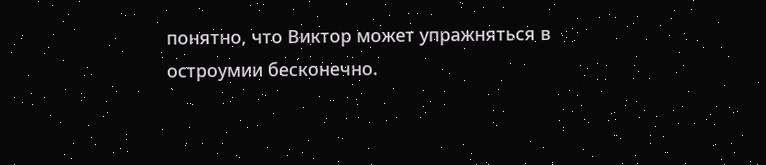понятно, что Виктор может упражняться в остроумии бесконечно.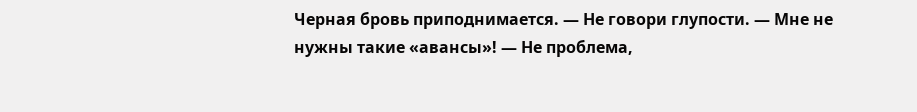Черная бровь приподнимается. — Не говори глупости. — Мне не нужны такие «авансы»! — Не проблема,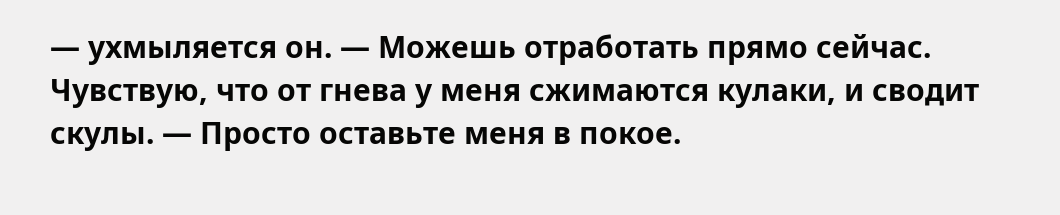— ухмыляется он. — Можешь отработать прямо сейчас. Чувствую, что от гнева у меня сжимаются кулаки, и сводит скулы. — Просто оставьте меня в покое.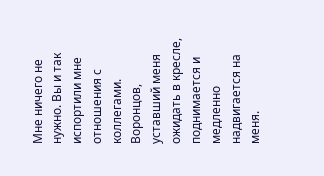Мне ничего не нужно. Вы и так испортили мне отношения с коллегами. Воронцов, уставший меня ожидать в кресле, поднимается и медленно надвигается на меня.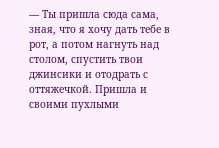— Ты пришла сюда сама, зная, что я хочу дать тебе в рот, а потом нагнуть над столом, спустить твои джинсики и отодрать с оттяжечкой. Пришла и своими пухлыми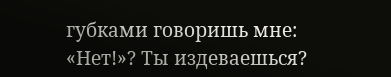губками говоришь мне: «Нет!»? Ты издеваешься?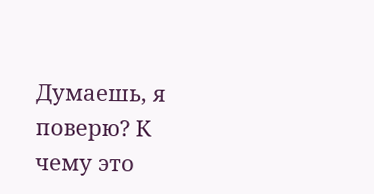Думаешь, я поверю? К чему это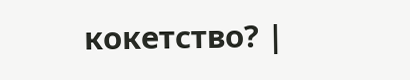кокетство? |